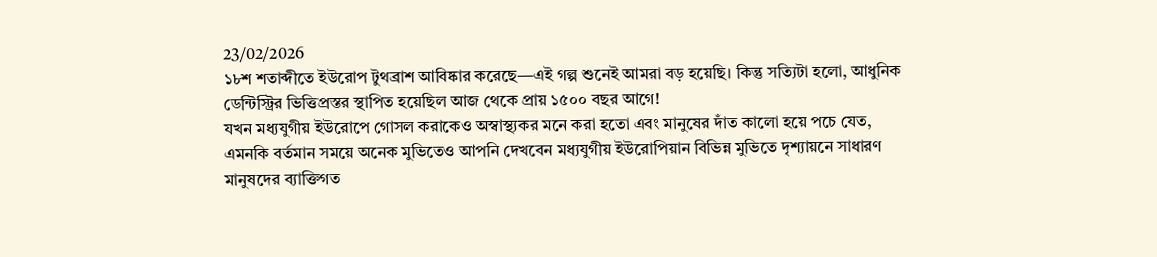23/02/2026
১৮শ শতাব্দীতে ইউরোপ টুথব্রাশ আবিষ্কার করেছে—এই গল্প শুনেই আমরা বড় হয়েছি। কিন্তু সত্যিটা হলো, আধুনিক ডেন্টিস্ট্রির ভিত্তিপ্রস্তর স্থাপিত হয়েছিল আজ থেকে প্রায় ১৫০০ বছর আগে!
যখন মধ্যযুগীয় ইউরোপে গোসল করাকেও অস্বাস্থ্যকর মনে করা হতো এবং মানুষের দাঁত কালো হয়ে পচে যেত, এমনকি বর্তমান সময়ে অনেক মুভিতেও আপনি দেখবেন মধ্যযুগীয় ইউরোপিয়ান বিভিন্ন মুভিতে দৃশ্যায়নে সাধারণ মানুষদের ব্যাক্তিগত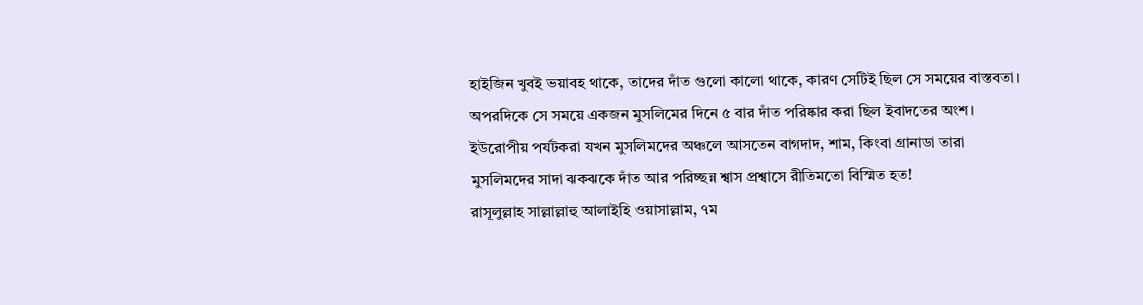হাইজিন খুবই ভয়াবহ থাকে, তাদের দাঁত গুলো কালো থাকে, কারণ সেটিই ছিল সে সময়ের বাস্তবতা। অপরদিকে সে সময়ে একজন মুসলিমের দিনে ৫ বার দাঁত পরিষ্কার করা ছিল ইবাদতের অংশ। ইউরোপীয় পর্যটকরা যখন মুসলিমদের অঞ্চলে আসতেন বাগদাদ, শাম, কিংবা গ্রানাডা তারা মুসলিমদের সাদা ঝকঝকে দাঁত আর পরিচ্ছন্ন শ্বাস প্রশ্বাসে রীতিমতো বিস্মিত হত!
রাসূলুল্লাহ সাল্লাল্লাহু আলাইহি ওয়াসাল্লাম, ৭ম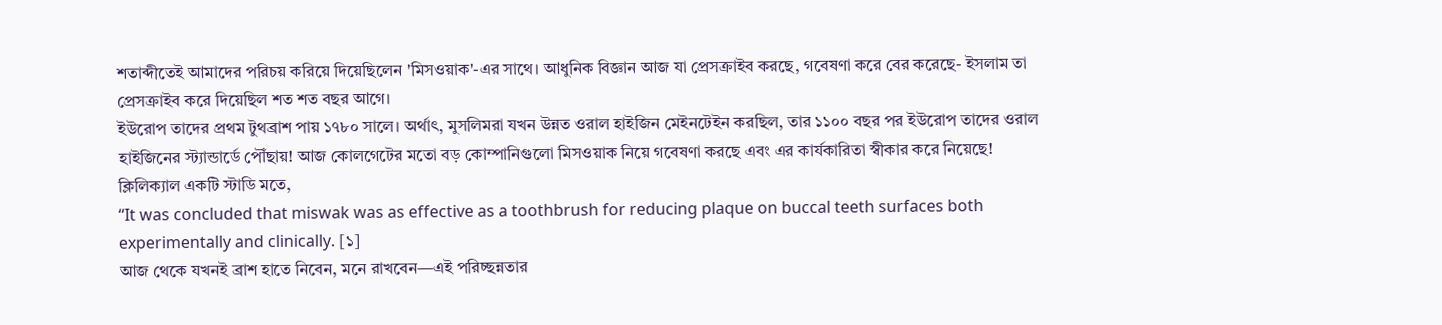শতাব্দীতেই আমাদের পরিচয় করিয়ে দিয়েছিলেন 'মিসওয়াক'-এর সাথে। আধুনিক বিজ্ঞান আজ যা প্রেসক্রাইব করছে, গবেষণা করে বের করেছে- ইসলাম তা প্রেসক্রাইব করে দিয়েছিল শত শত বছর আগে।
ইউরোপ তাদের প্রথম টুথব্রাশ পায় ১৭৮০ সালে। অর্থাৎ, মুসলিমরা যখন উন্নত ওরাল হাইজিন মেইনটেইন করছিল, তার ১১০০ বছর পর ইউরোপ তাদের ওরাল হাইজিনের স্ট্যান্ডার্ডে পৌঁছায়! আজ কোলগেটের মতো বড় কোম্পানিগুলো মিসওয়াক নিয়ে গবেষণা করছে এবং এর কার্যকারিতা স্বীকার করে নিয়েছে!
ক্লিলিক্যাল একটি স্টাডি মতে,
“It was concluded that miswak was as effective as a toothbrush for reducing plaque on buccal teeth surfaces both experimentally and clinically. [১]
আজ থেকে যখনই ব্রাশ হাতে নিবেন, মনে রাখবেন—এই পরিচ্ছন্নতার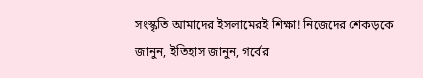সংস্কৃতি আমাদের ইসলামেরই শিক্ষা! নিজেদের শেকড়কে জানুন, ইতিহাস জানুন, গর্বের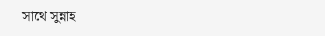সাথে সুন্নাহ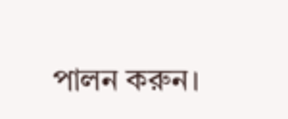পালন করুন।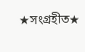★সংগ্রহীত★